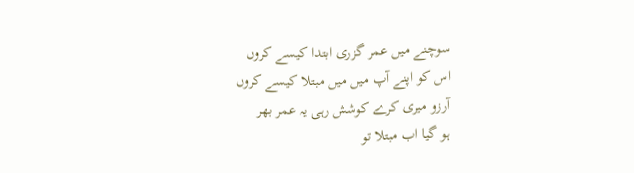سوچنے میں عمر گزری ابتدا کیسے کروں
اس کو اپنے آپ میں میں مبتلا کیسے کروں
آرزو میری کرے کوشش رہی یہ عمر بھر
ہو گیا اب مبتلا تو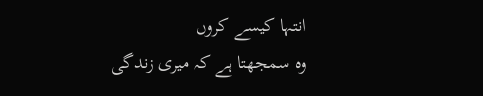انتہا کیسے کروں
وہ سمجھتا ہے کہ میری زندگی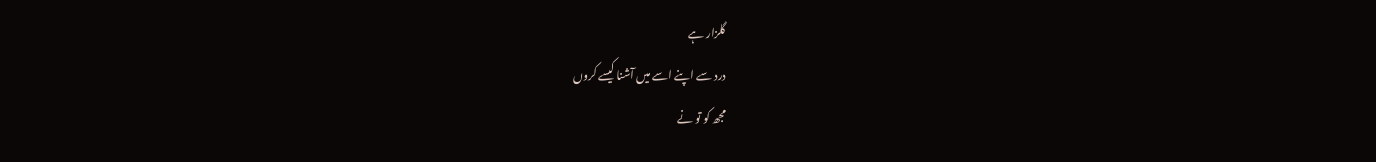گلزار ہے
درد سے اپنے اسے میں آشنا کیسے کروں
مجھ کو تو نے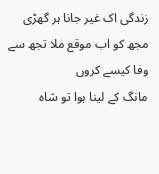زندگی اک غیر جانا ہر گھڑی
مجھ کو اب موقع ملا تجھ سے وفا کیسے کروں
مانگ کے لینا ہوا تو شاہ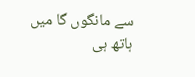سے مانگوں گا میں
ہاتھ ہی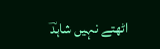اٹھتے نہیں شاہدؔ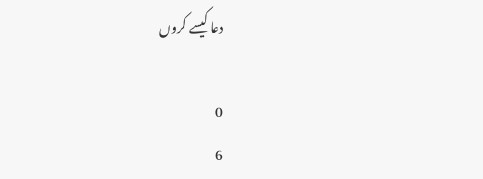دعا کیسے کروں

0
6